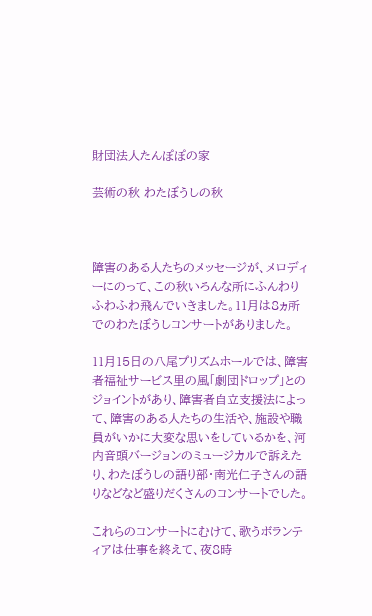財団法人たんぽぽの家

芸術の秋 わたぼうしの秋



障害のある人たちのメッセージが、メロディーにのって、この秋いろんな所にふんわりふわふわ飛んでいきました。11月は8ヵ所でのわたぼうしコンサートがありました。

11月15日の八尾プリズムホールでは、障害者福祉サービス里の風「劇団ドロップ」とのジョイントがあり、障害者自立支援法によって、障害のある人たちの生活や、施設や職員がいかに大変な思いをしているかを、河内音頭バージョンのミュージカルで訴えたり、わたぼうしの語り部・南光仁子さんの語りなどなど盛りだくさんのコンサートでした。

これらのコンサートにむけて、歌うボランティアは仕事を終えて、夜8時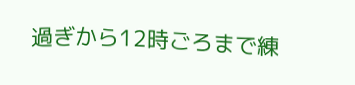過ぎから12時ごろまで練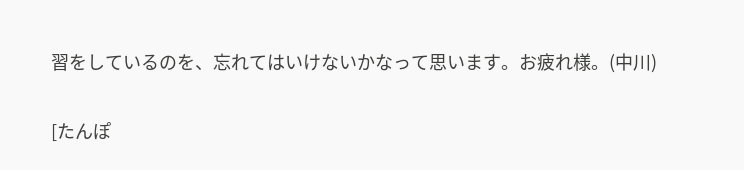習をしているのを、忘れてはいけないかなって思います。お疲れ様。(中川)

[たんぽ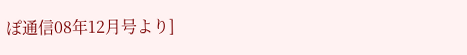ぽ通信08年12月号より]